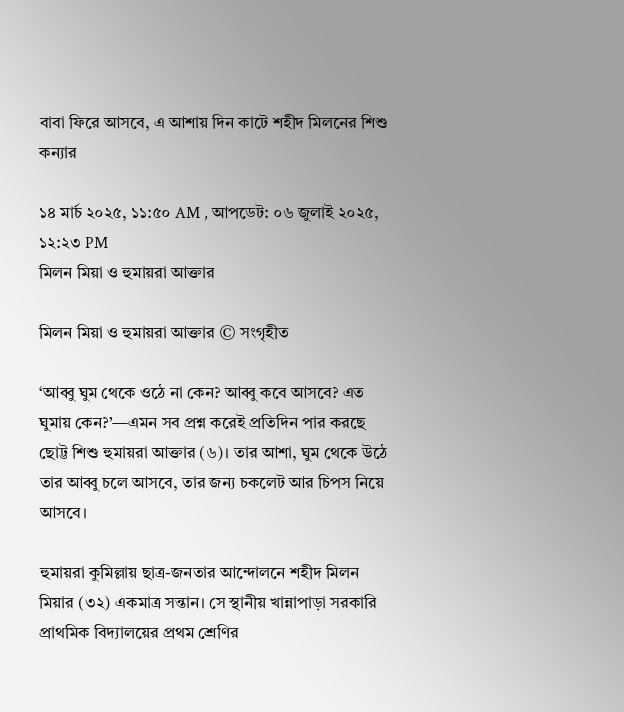বাবা ফিরে আসবে, এ আশায় দিন কাটে শহীদ মিলনের শিশু কন্যার

১৪ মার্চ ২০২৫, ১১:৫০ AM , আপডেট: ০৬ জুলাই ২০২৫, ১২:২৩ PM
মিলন মিয়া ও হুমায়রা আক্তার

মিলন মিয়া ও হুমায়রা আক্তার © সংগৃহীত

‘আব্বু ঘুম থেকে ওঠে না কেন? আব্বু কবে আসবে? এত ঘুমায় কেন?’—এমন সব প্রশ্ন করেই প্রতিদিন পার করছে ছোট্ট শিশু হুমায়রা আক্তার (৬)। তার আশা, ঘুম থেকে উঠে তার আব্বু চলে আসবে, তার জন্য চকলেট আর চিপস নিয়ে আসবে।

হুমায়রা কুমিল্লায় ছাত্র-জনতার আন্দোলনে শহীদ মিলন মিয়ার (৩২) একমাত্র সন্তান। সে স্থানীয় খান্নাপাড়া সরকারি প্রাথমিক বিদ্যালয়ের প্রথম শ্রেণির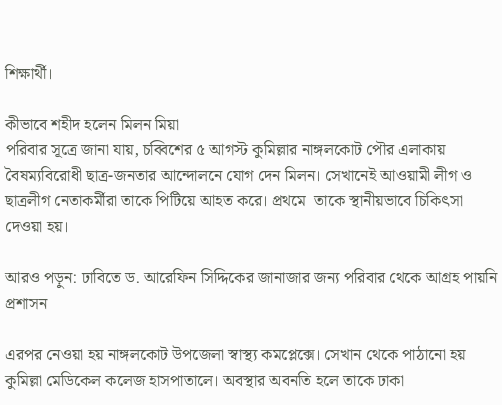শিক্ষার্থী।

কীভাবে শহীদ হলেন মিলন মিয়া
পরিবার সূত্রে জানা যায়, চব্বিশের ৫ আগস্ট কুমিল্লার নাঙ্গলকোট পৌর এলাকায় বৈষম্যবিরোধী ছাত্র-জনতার আন্দোলনে যোগ দেন মিলন। সেখানেই আওয়ামী লীগ ও ছাত্রলীগ নেতাকর্মীরা তাকে পিটিয়ে আহত করে। প্রথমে  তাকে স্থানীয়ভাবে চিকিৎসা দেওয়া হয়।

আরও পড়ুন: ঢাবিতে ড. আরেফিন সিদ্দিকের জানাজার জন্য পরিবার থেকে আগ্রহ পায়নি প্রশাসন

এরপর নেওয়া হয় নাঙ্গলকোট উপজেলা স্বাস্থ্য কমপ্লেক্সে। সেখান থেকে পাঠানো হয় কুমিল্লা মেডিকেল কলেজ হাসপাতালে। অবস্থার অবনতি হলে তাকে ঢাকা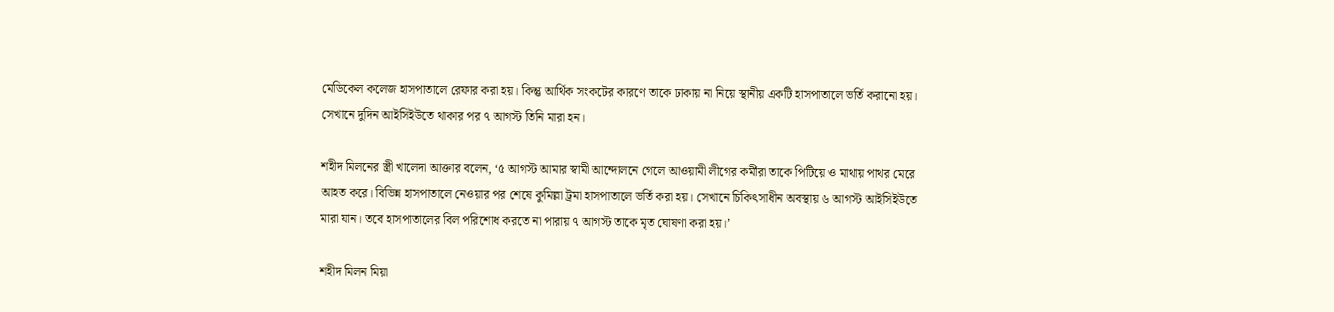মেডিকেল কলেজ হাসপাতালে রেফার করা হয়। কিন্তু আর্থিক সংকটের কারণে তাকে ঢাকায় না নিয়ে স্থানীয় একটি হাসপাতালে ভর্তি করানো হয়। সেখানে দুদিন আইসিইউতে থাকার পর ৭ আগস্ট তিনি মারা হন।

শহীদ মিলনের স্ত্রী খালেদা আক্তার বলেন, ‘৫ আগস্ট আমার স্বামী আন্দোলনে গেলে আওয়ামী লীগের কর্মীরা তাকে পিটিয়ে ও মাথায় পাথর মেরে আহত করে। বিভিন্ন হাসপাতালে নেওয়ার পর শেষে কুমিল্লা ট্রমা হাসপাতালে ভর্তি করা হয়। সেখানে চিকিৎসাধীন অবস্থায় ৬ আগস্ট আইসিইউতে মারা যান। তবে হাসপাতালের বিল পরিশোধ করতে না পারায় ৭ আগস্ট তাকে মৃত ঘোষণা করা হয়।’

শহীদ মিলন মিয়া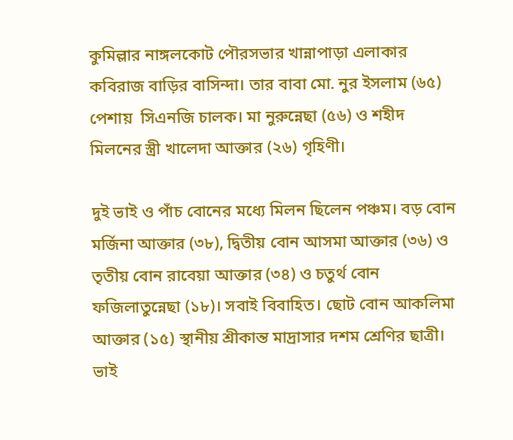কুমিল্লার নাঙ্গলকোট পৌরসভার খান্নাপাড়া এলাকার কবিরাজ বাড়ির বাসিন্দা। তার বাবা মো. নুর ইসলাম (৬৫) পেশায়  সিএনজি চালক। মা নুরুন্নেছা (৫৬) ও শহীদ মিলনের স্ত্রী খালেদা আক্তার (২৬) গৃহিণী।

দুই ভাই ও পাঁচ বোনের মধ্যে মিলন ছিলেন পঞ্চম। বড় বোন মর্জিনা আক্তার (৩৮), দ্বিতীয় বোন আসমা আক্তার (৩৬) ও তৃতীয় বোন রাবেয়া আক্তার (৩৪) ও চতুর্থ বোন ফজিলাতুন্নেছা (১৮)। সবাই বিবাহিত। ছোট বোন আকলিমা আক্তার (১৫) স্থানীয় শ্রীকান্ত মাদ্রাসার দশম শ্রেণির ছাত্রী। ভাই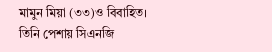মামুন মিয়া (৩৩)ও বিবাহিত। তিনি পেশায় সিএনজি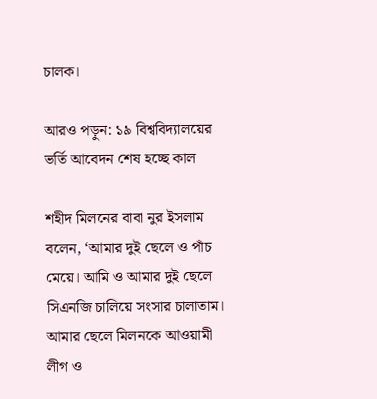চালক।

আরও পড়ুন: ১৯ বিশ্ববিদ্যালয়ের ভর্তি আবেদন শেষ হচ্ছে কাল

শহীদ মিলনের বাবা নুর ইসলাম বলেন, ‘আমার দুই ছেলে ও পাঁচ মেয়ে। আমি ও আমার দুই ছেলে সিএনজি চালিয়ে সংসার চালাতাম। আমার ছেলে মিলনকে আওয়ামী লীগ ও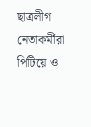ছাত্রলীগ নেতাকর্মীরা পিটিয়ে ও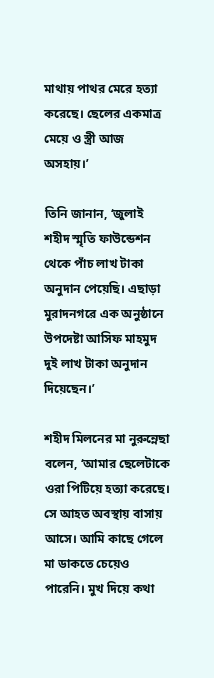মাথায় পাথর মেরে হত্যা করেছে। ছেলের একমাত্র মেয়ে ও স্ত্রী আজ অসহায়।’

তিনি জানান, ‘জুলাই শহীদ স্মৃতি ফাউন্ডেশন থেকে পাঁচ লাখ টাকা অনুদান পেয়েছি। এছাড়া মুরাদনগরে এক অনুষ্ঠানে উপদেষ্টা আসিফ মাহমুদ দুই লাখ টাকা অনুদান দিয়েছেন।’

শহীদ মিলনের মা নুরুন্নেছা বলেন, ‘আমার ছেলেটাকে ওরা পিটিয়ে হত্যা করেছে। সে আহত অবস্থায় বাসায় আসে। আমি কাছে গেলে মা ডাকতে চেয়েও পারেনি। মুখ দিয়ে কথা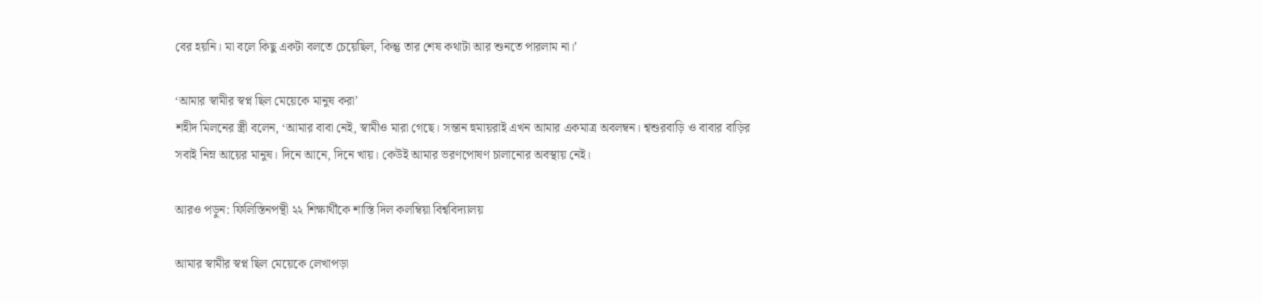বের হয়নি। মা বলে কিছু একটা বলতে চেয়েছিল, কিন্তু তার শেষ কথাটা আর শুনতে পারলাম না।’

‘আমার স্বামীর স্বপ্ন ছিল মেয়েকে মানুষ করা’
শহীদ মিলনের স্ত্রী বলেন, ‘আমার বাবা নেই, স্বামীও মারা গেছে। সন্তান হুমায়রাই এখন আমার একমাত্র অবলম্বন। শ্বশুরবাড়ি ও বাবার বাড়ির সবাই নিম্ন আয়ের মানুষ। দিনে আনে, দিনে খায়। কেউই আমার ভরণপোষণ চালানোর অবস্থায় নেই।

আরও পড়ুন: ফিলিস্তিনপন্থী ২২ শিক্ষার্থীকে শাস্তি দিল কলম্বিয়া বিশ্ববিদ্যালয়

আমার স্বামীর স্বপ্ন ছিল মেয়েকে লেখাপড়া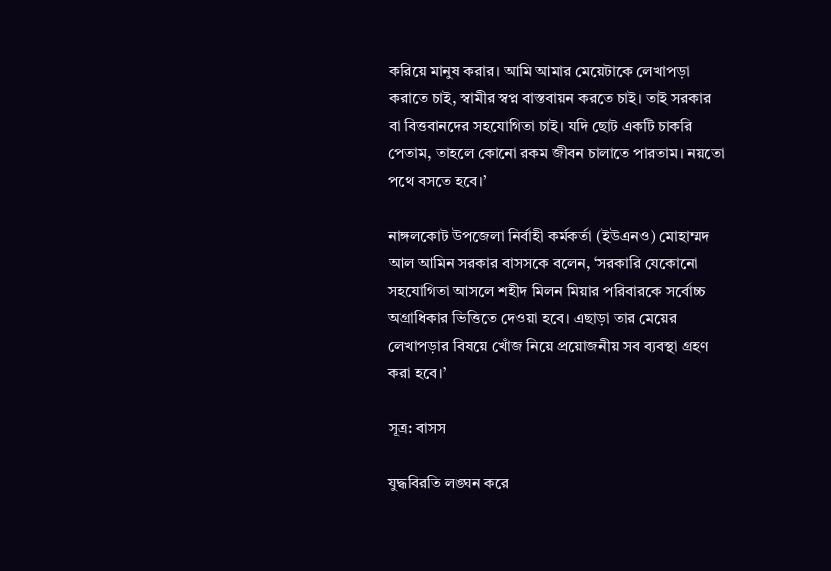করিয়ে মানুষ করার। আমি আমার মেয়েটাকে লেখাপড়া করাতে চাই, স্বামীর স্বপ্ন বাস্তবায়ন করতে চাই। তাই সরকার বা বিত্তবানদের সহযোগিতা চাই। যদি ছোট একটি চাকরি পেতাম, তাহলে কোনো রকম জীবন চালাতে পারতাম। নয়তো পথে বসতে হবে।’

নাঙ্গলকোট উপজেলা নির্বাহী কর্মকর্তা (ইউএনও) মোহাম্মদ আল আমিন সরকার বাসসকে বলেন, ‘সরকারি যেকোনো সহযোগিতা আসলে শহীদ মিলন মিয়ার পরিবারকে সর্বোচ্চ অগ্রাধিকার ভিত্তিতে দেওয়া হবে। এছাড়া তার মেয়ের লেখাপড়ার বিষয়ে খোঁজ নিয়ে প্রয়োজনীয় সব ব্যবস্থা গ্রহণ করা হবে।’

সূত্র: বাসস

যুদ্ধবিরতি লঙ্ঘন করে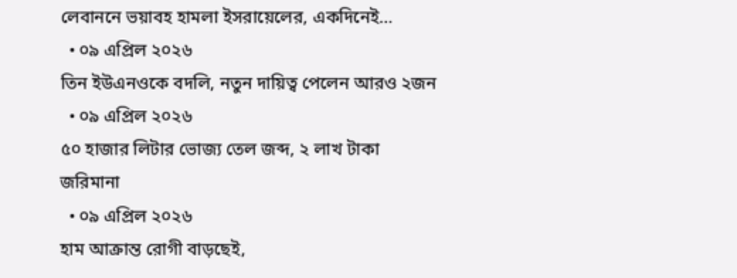লেবাননে ভয়াবহ হামলা ইসরায়েলের, একদিনেই…
  • ০৯ এপ্রিল ২০২৬
তিন ইউএনওকে বদলি, নতুন দায়িত্ব পেলেন আরও ২জন
  • ০৯ এপ্রিল ২০২৬
৫০ হাজার লিটার ভোজ্য তেল জব্দ, ২ লাখ টাকা জরিমানা
  • ০৯ এপ্রিল ২০২৬
হাম আক্রান্ত রোগী বাড়ছেই,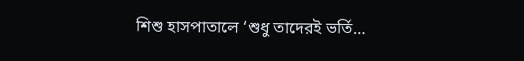শিশু হাসপাতালে ‘শুধু তাদেরই ভর্তি…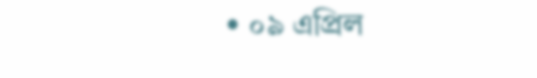• ০৯ এপ্রিল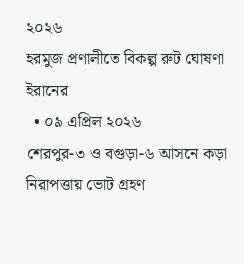২০২৬
হরমুজ প্রণালীতে বিকল্প রুট ঘোষণা ইরানের
  • ০৯ এপ্রিল ২০২৬
শেরপুর-৩ ও বগুড়া-৬ আসনে কড়া নিরাপত্তায় ভোট গ্রহণ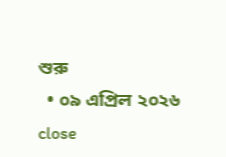শুরু
  • ০৯ এপ্রিল ২০২৬
close